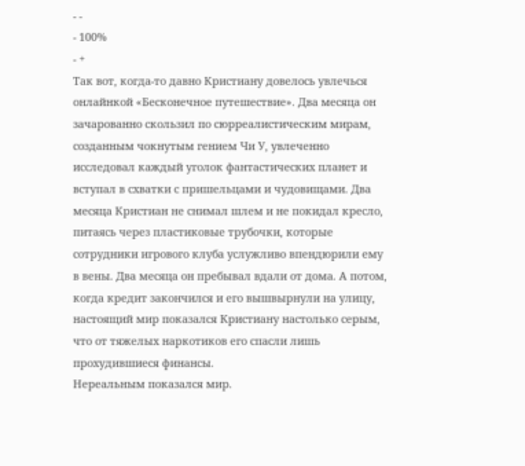- -
- 100%
- +
Так вот, когда-то давно Кристиану довелось увлечься онлайнкой «Бесконечное путешествие». Два месяца он зачарованно скользил по сюрреалистическим мирам, созданным чокнутым гением Чи У, увлеченно исследовал каждый уголок фантастических планет и вступал в схватки с пришельцами и чудовищами. Два месяца Кристиан не снимал шлем и не покидал кресло, питаясь через пластиковые трубочки, которые сотрудники игрового клуба услужливо впендюрили ему в вены. Два месяца он пребывал вдали от дома. А потом, когда кредит закончился и его вышвырнули на улицу, настоящий мир показался Кристиану настолько серым, что от тяжелых наркотиков его спасли лишь прохудившиеся финансы.
Нереальным показался мир.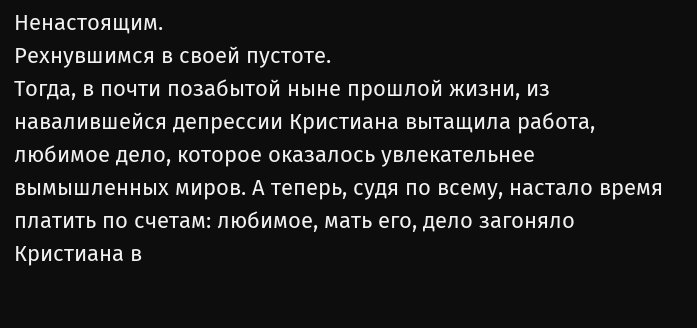Ненастоящим.
Рехнувшимся в своей пустоте.
Тогда, в почти позабытой ныне прошлой жизни, из навалившейся депрессии Кристиана вытащила работа, любимое дело, которое оказалось увлекательнее вымышленных миров. А теперь, судя по всему, настало время платить по счетам: любимое, мать его, дело загоняло Кристиана в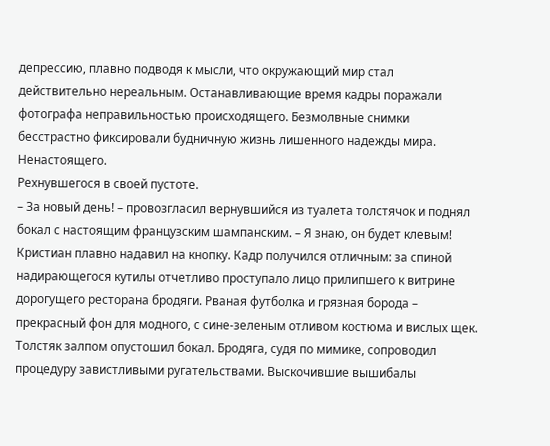депрессию, плавно подводя к мысли, что окружающий мир стал действительно нереальным. Останавливающие время кадры поражали фотографа неправильностью происходящего. Безмолвные снимки бесстрастно фиксировали будничную жизнь лишенного надежды мира.
Ненастоящего.
Рехнувшегося в своей пустоте.
– За новый день! – провозгласил вернувшийся из туалета толстячок и поднял бокал с настоящим французским шампанским. – Я знаю, он будет клевым!
Кристиан плавно надавил на кнопку. Кадр получился отличным: за спиной надирающегося кутилы отчетливо проступало лицо прилипшего к витрине дорогущего ресторана бродяги. Рваная футболка и грязная борода – прекрасный фон для модного, с сине-зеленым отливом костюма и вислых щек.
Толстяк залпом опустошил бокал. Бродяга, судя по мимике, сопроводил процедуру завистливыми ругательствами. Выскочившие вышибалы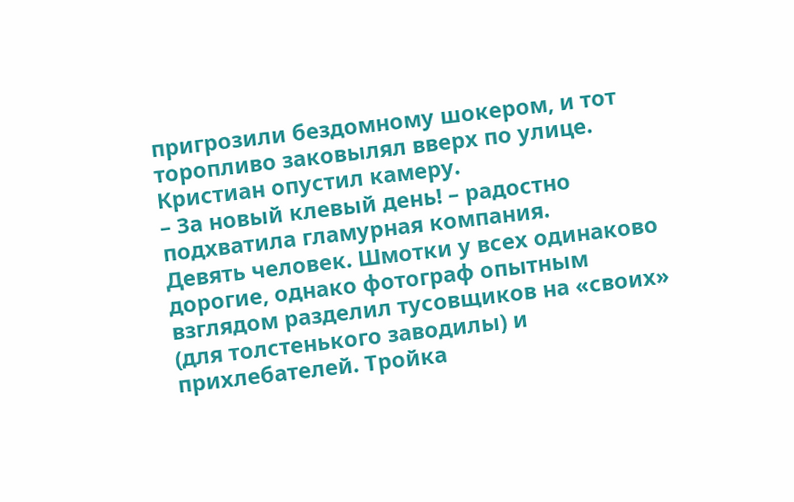пригрозили бездомному шокером, и тот торопливо заковылял вверх по улице. Кристиан опустил камеру.
– За новый клевый день! – радостно подхватила гламурная компания.
Девять человек. Шмотки у всех одинаково дорогие, однако фотограф опытным взглядом разделил тусовщиков на «своих» (для толстенького заводилы) и прихлебателей. Тройка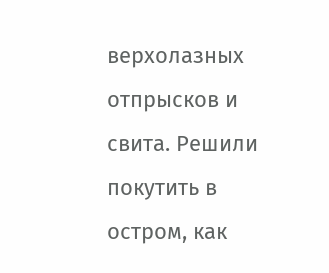верхолазных отпрысков и свита. Решили покутить в остром, как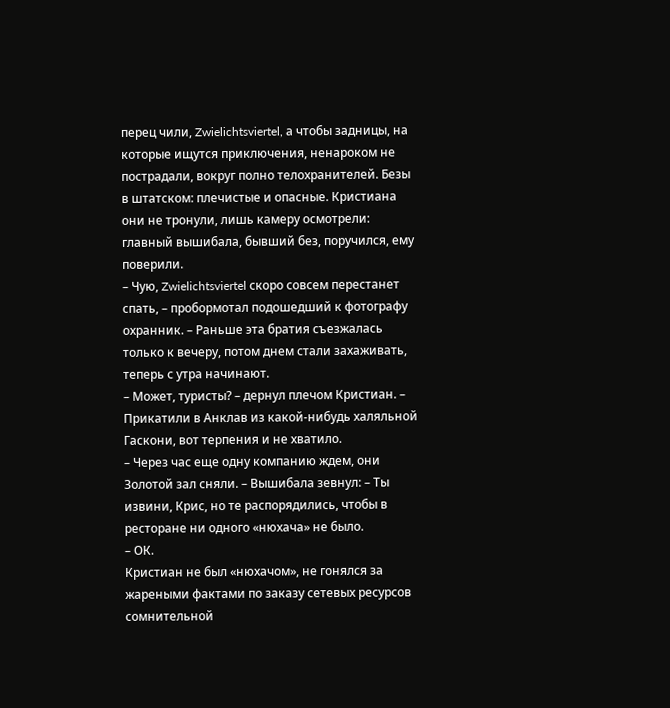перец чили, Zwielichtsviertel, а чтобы задницы, на которые ищутся приключения, ненароком не пострадали, вокруг полно телохранителей. Безы в штатском: плечистые и опасные. Кристиана они не тронули, лишь камеру осмотрели: главный вышибала, бывший без, поручился, ему поверили.
– Чую, Zwielichtsviertel скоро совсем перестанет спать, – пробормотал подошедший к фотографу охранник. – Раньше эта братия съезжалась только к вечеру, потом днем стали захаживать, теперь с утра начинают.
– Может, туристы? – дернул плечом Кристиан. – Прикатили в Анклав из какой-нибудь халяльной Гаскони, вот терпения и не хватило.
– Через час еще одну компанию ждем, они Золотой зал сняли. – Вышибала зевнул: – Ты извини, Крис, но те распорядились, чтобы в ресторане ни одного «нюхача» не было.
– ОК.
Кристиан не был «нюхачом», не гонялся за жареными фактами по заказу сетевых ресурсов сомнительной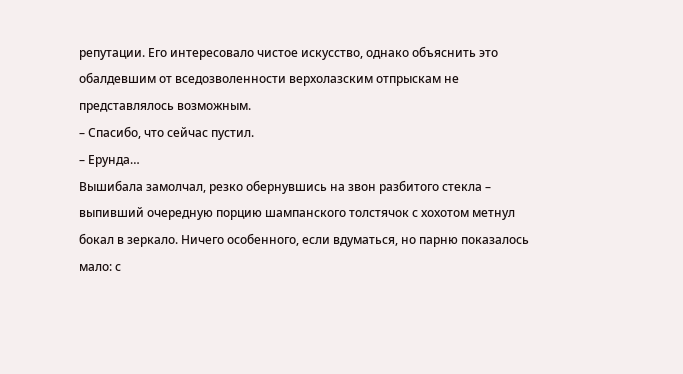репутации. Его интересовало чистое искусство, однако объяснить это обалдевшим от вседозволенности верхолазским отпрыскам не представлялось возможным.
– Спасибо, что сейчас пустил.
– Ерунда…
Вышибала замолчал, резко обернувшись на звон разбитого стекла – выпивший очередную порцию шампанского толстячок с хохотом метнул бокал в зеркало. Ничего особенного, если вдуматься, но парню показалось мало: с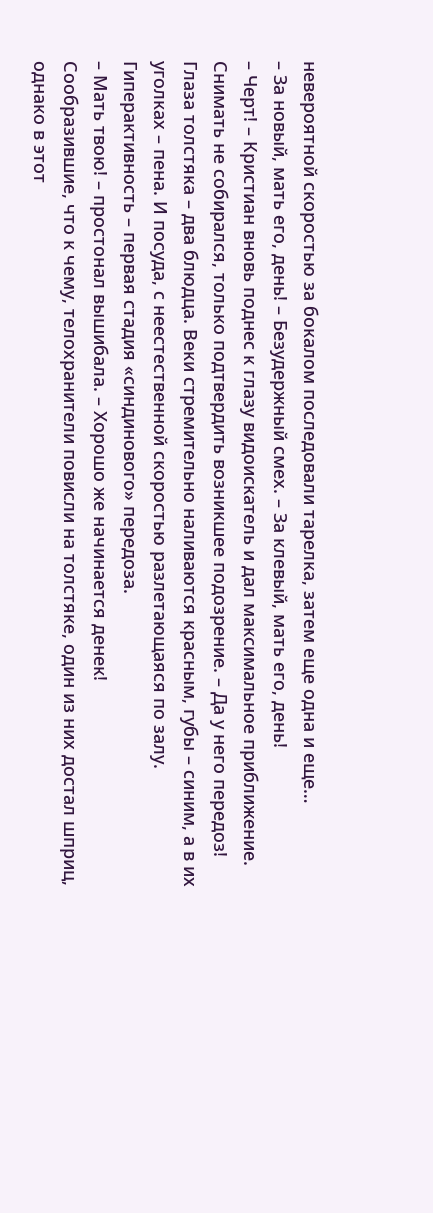невероятной скоростью за бокалом последовали тарелка, затем еще одна и еще…
– За новый, мать его, день! – Безудержный смех. – За клевый, мать его, день!
– Черт! – Кристиан вновь поднес к глазу видоискатель и дал максимальное приближение. Снимать не собирался, только подтвердить возникшее подозрение. – Да у него передоз!
Глаза толстяка – два блюдца. Веки стремительно наливаются красным, губы – синим, а в их уголках – пена. И посуда, с неестественной скоростью разлетающаяся по залу. Гиперактивность – первая стадия «синдинового» передоза.
– Мать твою! – простонал вышибала. – Хорошо же начинается денек!
Сообразившие, что к чему, телохранители повисли на толстяке, один из них достал шприц, однако в этот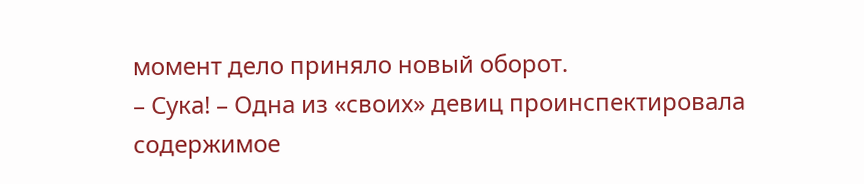момент дело приняло новый оборот.
– Сука! – Одна из «своих» девиц проинспектировала содержимое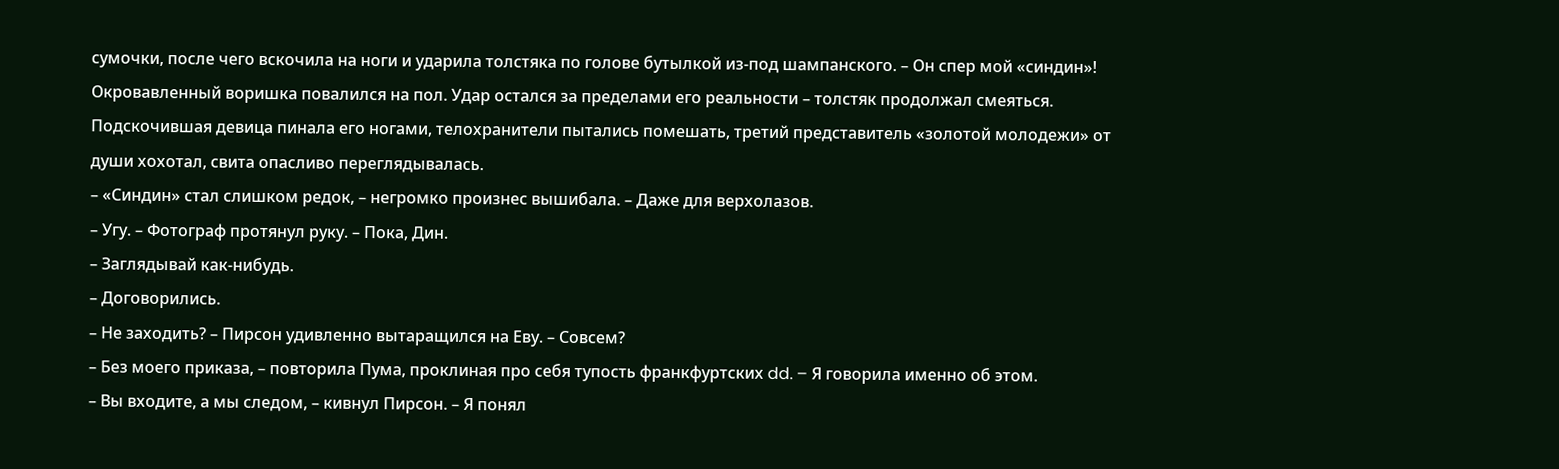сумочки, после чего вскочила на ноги и ударила толстяка по голове бутылкой из-под шампанского. – Он спер мой «синдин»!
Окровавленный воришка повалился на пол. Удар остался за пределами его реальности – толстяк продолжал смеяться. Подскочившая девица пинала его ногами, телохранители пытались помешать, третий представитель «золотой молодежи» от души хохотал, свита опасливо переглядывалась.
– «Синдин» стал слишком редок, – негромко произнес вышибала. – Даже для верхолазов.
– Угу. – Фотограф протянул руку. – Пока, Дин.
– Заглядывай как-нибудь.
– Договорились.
– Не заходить? – Пирсон удивленно вытаращился на Еву. – Совсем?
– Без моего приказа, – повторила Пума, проклиная про себя тупость франкфуртских dd. – Я говорила именно об этом.
– Вы входите, а мы следом, – кивнул Пирсон. – Я понял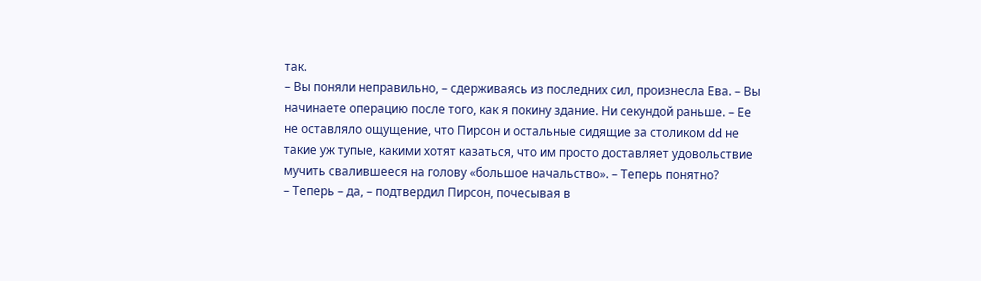так.
– Вы поняли неправильно, – сдерживаясь из последних сил, произнесла Ева. – Вы начинаете операцию после того, как я покину здание. Ни секундой раньше. – Ее не оставляло ощущение, что Пирсон и остальные сидящие за столиком dd не такие уж тупые, какими хотят казаться, что им просто доставляет удовольствие мучить свалившееся на голову «большое начальство». – Теперь понятно?
– Теперь – да, – подтвердил Пирсон, почесывая в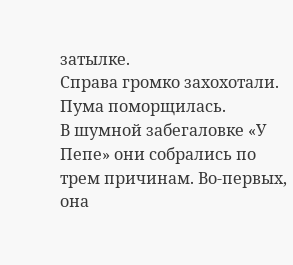затылке.
Справа громко захохотали. Пума поморщилась.
В шумной забегаловке «У Пепе» они собрались по трем причинам. Во-первых, она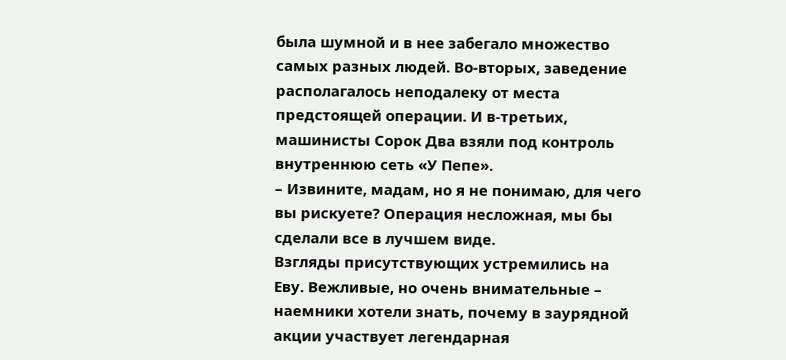была шумной и в нее забегало множество самых разных людей. Во-вторых, заведение располагалось неподалеку от места предстоящей операции. И в-третьих, машинисты Сорок Два взяли под контроль внутреннюю сеть «У Пепе».
– Извините, мадам, но я не понимаю, для чего вы рискуете? Операция несложная, мы бы сделали все в лучшем виде.
Взгляды присутствующих устремились на Еву. Вежливые, но очень внимательные – наемники хотели знать, почему в заурядной акции участвует легендарная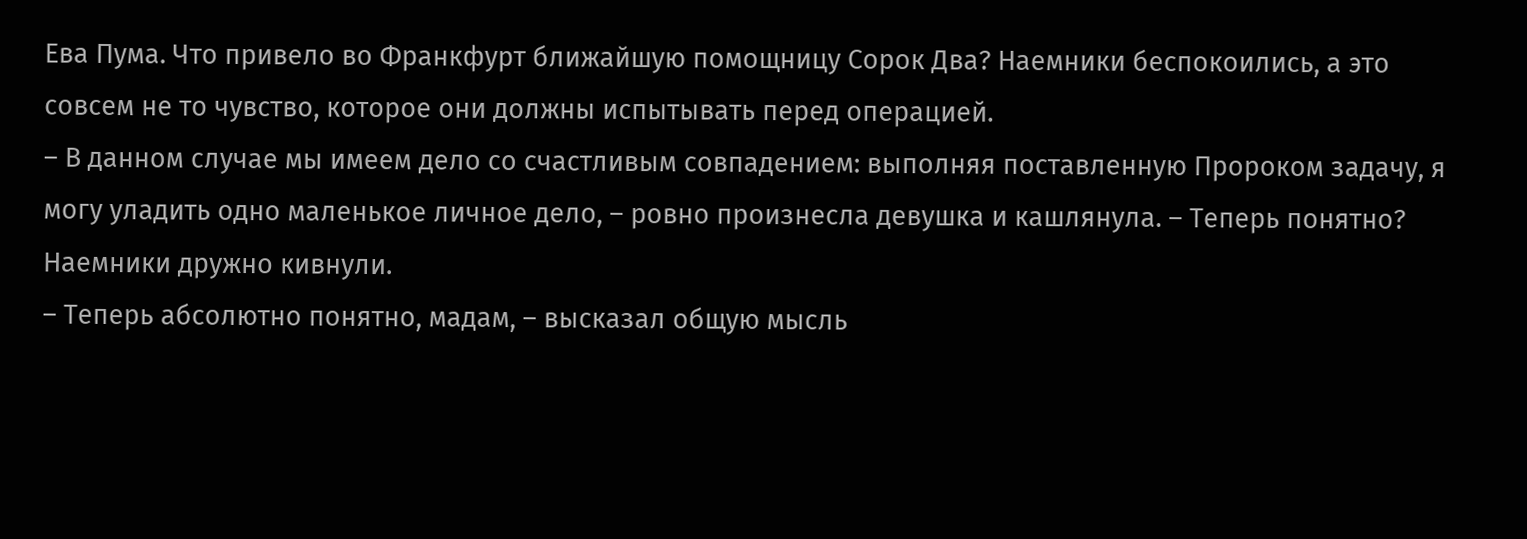Ева Пума. Что привело во Франкфурт ближайшую помощницу Сорок Два? Наемники беспокоились, а это совсем не то чувство, которое они должны испытывать перед операцией.
– В данном случае мы имеем дело со счастливым совпадением: выполняя поставленную Пророком задачу, я могу уладить одно маленькое личное дело, – ровно произнесла девушка и кашлянула. – Теперь понятно?
Наемники дружно кивнули.
– Теперь абсолютно понятно, мадам, – высказал общую мысль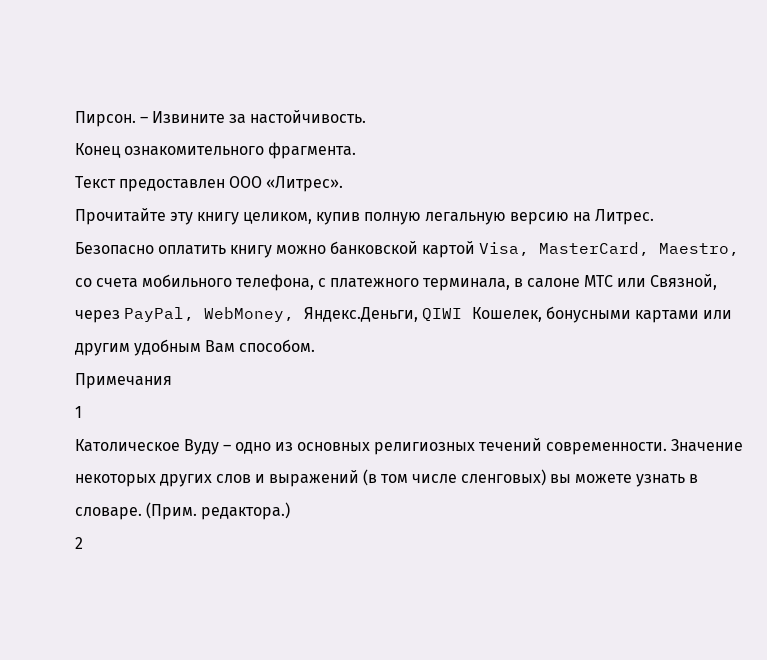Пирсон. – Извините за настойчивость.
Конец ознакомительного фрагмента.
Текст предоставлен ООО «Литрес».
Прочитайте эту книгу целиком, купив полную легальную версию на Литрес.
Безопасно оплатить книгу можно банковской картой Visa, MasterCard, Maestro, со счета мобильного телефона, с платежного терминала, в салоне МТС или Связной, через PayPal, WebMoney, Яндекс.Деньги, QIWI Кошелек, бонусными картами или другим удобным Вам способом.
Примечания
1
Католическое Вуду – одно из основных религиозных течений современности. Значение некоторых других слов и выражений (в том числе сленговых) вы можете узнать в словаре. (Прим. редактора.)
2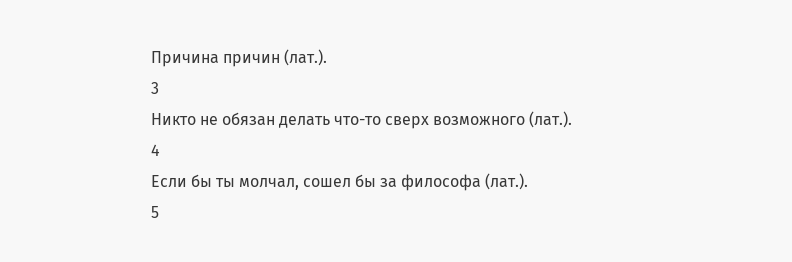Причина причин (лат.).
3
Никто не обязан делать что-то сверх возможного (лат.).
4
Если бы ты молчал, сошел бы за философа (лат.).
5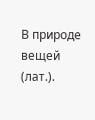В природе вещей (лат.).